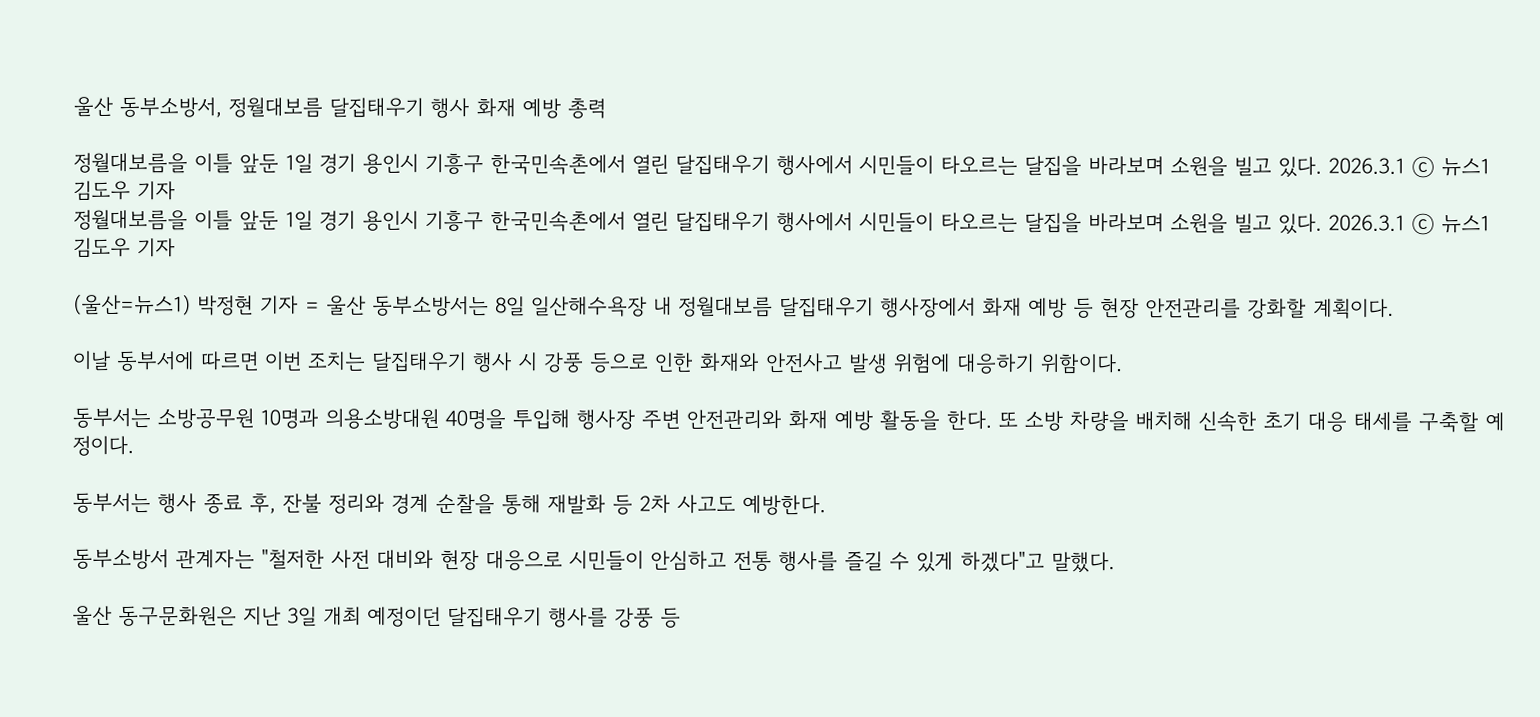울산 동부소방서, 정월대보름 달집태우기 행사 화재 예방 총력

정월대보름을 이틀 앞둔 1일 경기 용인시 기흥구 한국민속촌에서 열린 달집태우기 행사에서 시민들이 타오르는 달집을 바라보며 소원을 빌고 있다. 2026.3.1 ⓒ 뉴스1 김도우 기자
정월대보름을 이틀 앞둔 1일 경기 용인시 기흥구 한국민속촌에서 열린 달집태우기 행사에서 시민들이 타오르는 달집을 바라보며 소원을 빌고 있다. 2026.3.1 ⓒ 뉴스1 김도우 기자

(울산=뉴스1) 박정현 기자 = 울산 동부소방서는 8일 일산해수욕장 내 정월대보름 달집태우기 행사장에서 화재 예방 등 현장 안전관리를 강화할 계획이다.

이날 동부서에 따르면 이번 조치는 달집태우기 행사 시 강풍 등으로 인한 화재와 안전사고 발생 위험에 대응하기 위함이다.

동부서는 소방공무원 10명과 의용소방대원 40명을 투입해 행사장 주변 안전관리와 화재 예방 활동을 한다. 또 소방 차량을 배치해 신속한 초기 대응 태세를 구축할 예정이다.

동부서는 행사 종료 후, 잔불 정리와 경계 순찰을 통해 재발화 등 2차 사고도 예방한다.

동부소방서 관계자는 "철저한 사전 대비와 현장 대응으로 시민들이 안심하고 전통 행사를 즐길 수 있게 하겠다"고 말했다.

울산 동구문화원은 지난 3일 개최 예정이던 달집태우기 행사를 강풍 등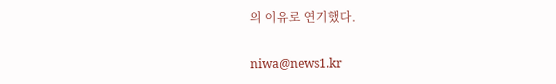의 이유로 연기했다.

niwa@news1.kr